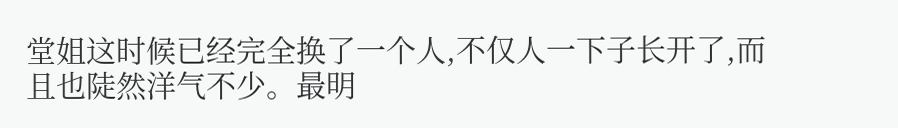堂姐这时候已经完全换了一个人,不仅人一下子长开了,而且也陡然洋气不少。最明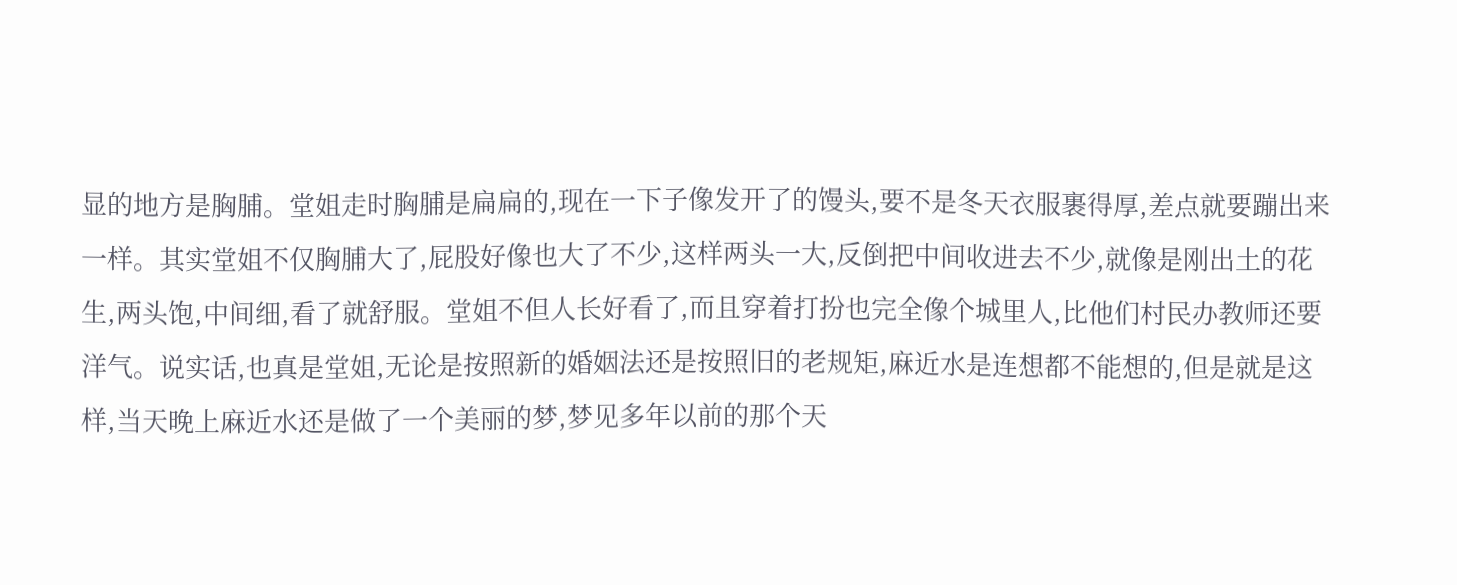显的地方是胸脯。堂姐走时胸脯是扁扁的,现在一下子像发开了的馒头,要不是冬天衣服裹得厚,差点就要蹦出来一样。其实堂姐不仅胸脯大了,屁股好像也大了不少,这样两头一大,反倒把中间收进去不少,就像是刚出土的花生,两头饱,中间细,看了就舒服。堂姐不但人长好看了,而且穿着打扮也完全像个城里人,比他们村民办教师还要洋气。说实话,也真是堂姐,无论是按照新的婚姻法还是按照旧的老规矩,麻近水是连想都不能想的,但是就是这样,当天晚上麻近水还是做了一个美丽的梦,梦见多年以前的那个天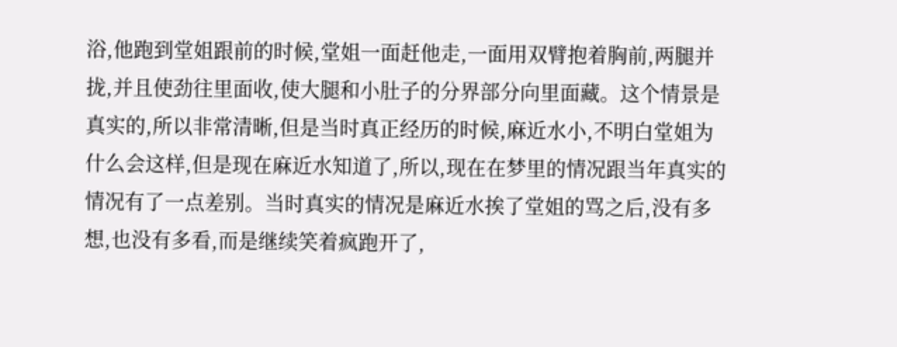浴,他跑到堂姐跟前的时候,堂姐一面赶他走,一面用双臂抱着胸前,两腿并拢,并且使劲往里面收,使大腿和小肚子的分界部分向里面藏。这个情景是真实的,所以非常清晰,但是当时真正经历的时候,麻近水小,不明白堂姐为什么会这样,但是现在麻近水知道了,所以,现在在梦里的情况跟当年真实的情况有了一点差别。当时真实的情况是麻近水挨了堂姐的骂之后,没有多想,也没有多看,而是继续笑着疯跑开了,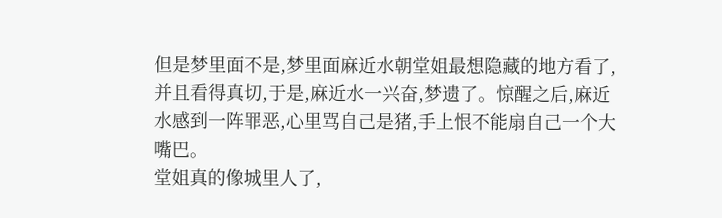但是梦里面不是,梦里面麻近水朝堂姐最想隐藏的地方看了,并且看得真切,于是,麻近水一兴奋,梦遗了。惊醒之后,麻近水感到一阵罪恶,心里骂自己是猪,手上恨不能扇自己一个大嘴巴。
堂姐真的像城里人了,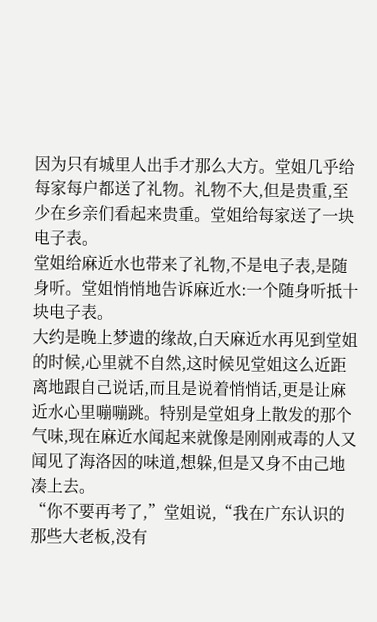因为只有城里人出手才那么大方。堂姐几乎给每家每户都送了礼物。礼物不大,但是贵重,至少在乡亲们看起来贵重。堂姐给每家送了一块电子表。
堂姐给麻近水也带来了礼物,不是电子表,是随身听。堂姐悄悄地告诉麻近水:一个随身听抵十块电子表。
大约是晚上梦遗的缘故,白天麻近水再见到堂姐的时候,心里就不自然,这时候见堂姐这么近距离地跟自己说话,而且是说着悄悄话,更是让麻近水心里嘣嘣跳。特别是堂姐身上散发的那个气味,现在麻近水闻起来就像是刚刚戒毒的人又闻见了海洛因的味道,想躲,但是又身不由己地凑上去。
“你不要再考了,”堂姐说,“我在广东认识的那些大老板,没有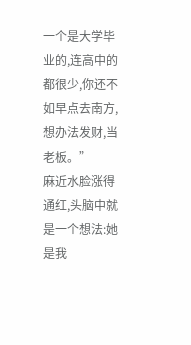一个是大学毕业的,连高中的都很少,你还不如早点去南方,想办法发财,当老板。”
麻近水脸涨得通红,头脑中就是一个想法:她是我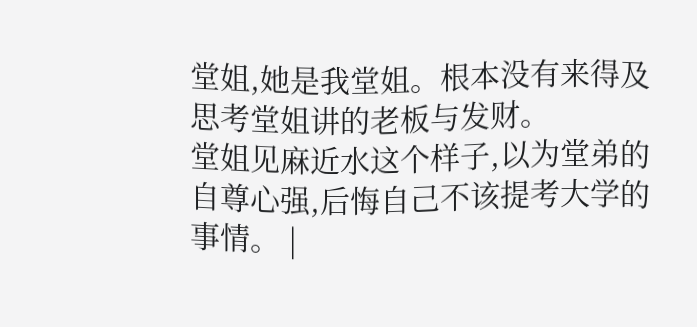堂姐,她是我堂姐。根本没有来得及思考堂姐讲的老板与发财。
堂姐见麻近水这个样子,以为堂弟的自尊心强,后悔自己不该提考大学的事情。 |